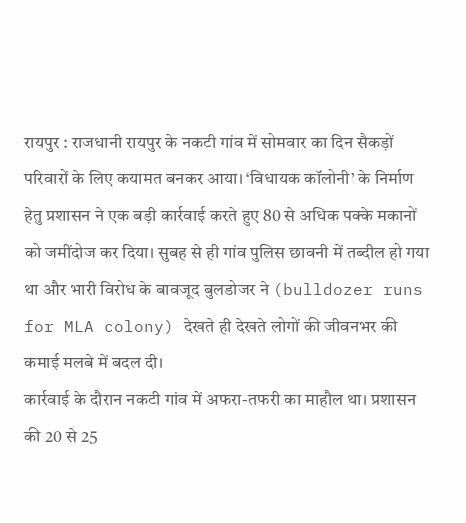रायपुर : राजधानी रायपुर के नकटी गांव में सोमवार का दिन सैकड़ों परिवारों के लिए कयामत बनकर आया। ‘विधायक कॉलोनी’ के निर्माण हेतु प्रशासन ने एक बड़ी कार्रवाई करते हुए 80 से अधिक पक्के मकानों को जमींदोज कर दिया। सुबह से ही गांव पुलिस छावनी में तब्दील हो गया था और भारी विरोध के बावजूद बुलडोजर ने (bulldozer runs for MLA colony) देखते ही देखते लोगों की जीवनभर की कमाई मलबे में बदल दी।
कार्रवाई के दौरान नकटी गांव में अफरा-तफरी का माहौल था। प्रशासन की 20 से 25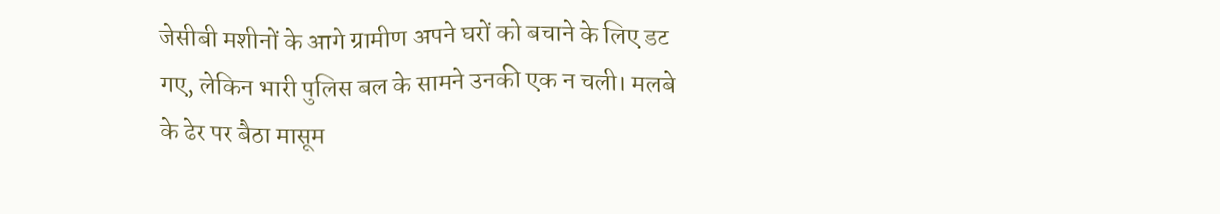जेसीबी मशीनों के आगे ग्रामीण अपने घरों को बचाने के लिए डट गए, लेकिन भारी पुलिस बल के सामने उनकी एक न चली। मलबे के ढेर पर बैठा मासूम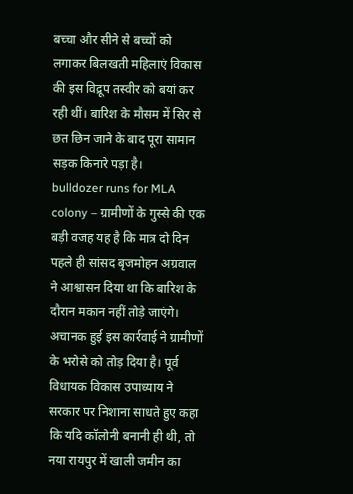बच्चा और सीने से बच्चों को लगाकर बिलखती महिलाएं विकास की इस विद्रूप तस्वीर को बयां कर रही थीं। बारिश के मौसम में सिर से छत छिन जाने के बाद पूरा सामान सड़क किनारे पड़ा है।
bulldozer runs for MLA colony – ग्रामीणों के गुस्से की एक बड़ी वजह यह है कि मात्र दो दिन पहले ही सांसद बृजमोहन अग्रवाल ने आश्वासन दिया था कि बारिश के दौरान मकान नहीं तोड़े जाएंगे। अचानक हुई इस कार्रवाई ने ग्रामीणों के भरोसे को तोड़ दिया है। पूर्व विधायक विकास उपाध्याय ने सरकार पर निशाना साधते हुए कहा कि यदि कॉलोनी बनानी ही थी, तो नया रायपुर में खाली जमीन का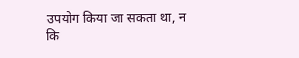उपयोग किया जा सकता था, न कि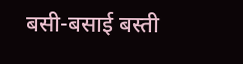बसी-बसाई बस्ती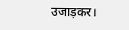उजाड़कर।